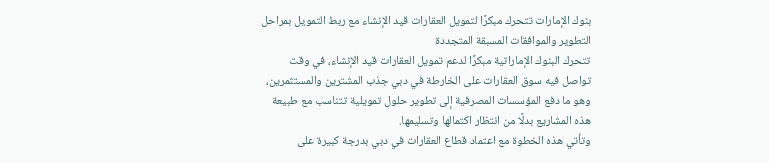بنوك الإمارات تتحرك مبكرًا لتمويل العقارات قيد الإنشاء مع ربط التمويل بمراحل التطوير والموافقات المسبقة المتجددة
تتحرك البنوك الإماراتية مبكرًا لدعم تمويل العقارات قيد الإنشاء، في وقت تواصل فيه سوق العقارات على الخارطة في دبي جذب المشترين والمستثمرين، وهو ما دفع المؤسسات المصرفية إلى تطوير حلول تمويلية تتناسب مع طبيعة هذه المشاريع بدلًا من انتظار اكتمالها وتسليمها.
وتأتي هذه الخطوة مع اعتماد قطاع العقارات في دبي بدرجة كبيرة على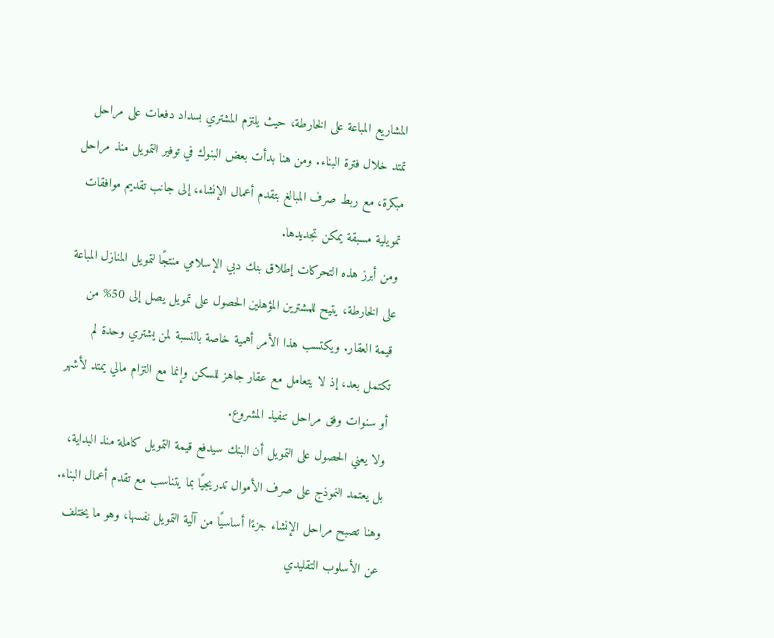المشاريع المباعة على الخارطة، حيث يلتزم المشتري بسداد دفعات على مراحل تمتد خلال فترة البناء. ومن هنا بدأت بعض البنوك في توفير التمويل منذ مراحل مبكرة، مع ربط صرف المبالغ بتقدم أعمال الإنشاء، إلى جانب تقديم موافقات تمويلية مسبقة يمكن تجديدها.
ومن أبرز هذه التحركات إطلاق بنك دبي الإسلامي منتجًا لتمويل المنازل المباعة على الخارطة، يتيح للمشترين المؤهلين الحصول على تمويل يصل إلى 50% من قيمة العقار. ويكتسب هذا الأمر أهمية خاصة بالنسبة لمن يشتري وحدة لم تكتمل بعد، إذ لا يتعامل مع عقار جاهز للسكن وإنما مع التزام مالي يمتد لأشهر أو سنوات وفق مراحل تنفيذ المشروع.
ولا يعني الحصول على التمويل أن البنك سيدفع قيمة التمويل كاملة منذ البداية، بل يعتمد النموذج على صرف الأموال تدريجيًا بما يتناسب مع تقدم أعمال البناء. وهنا تصبح مراحل الإنشاء جزءًا أساسيًا من آلية التمويل نفسها، وهو ما يختلف عن الأسلوب التقليدي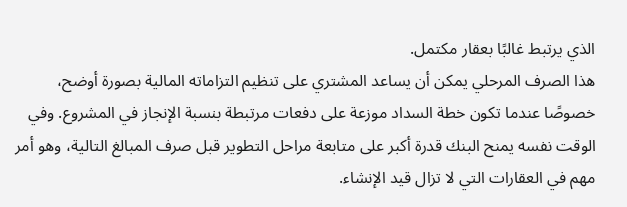الذي يرتبط غالبًا بعقار مكتمل.
هذا الصرف المرحلي يمكن أن يساعد المشتري على تنظيم التزاماته المالية بصورة أوضح، خصوصًا عندما تكون خطة السداد موزعة على دفعات مرتبطة بنسبة الإنجاز في المشروع. وفي الوقت نفسه يمنح البنك قدرة أكبر على متابعة مراحل التطوير قبل صرف المبالغ التالية، وهو أمر مهم في العقارات التي لا تزال قيد الإنشاء.